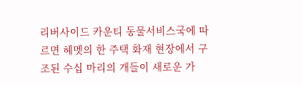리버사이드 카운티 동물서비스국에 따르면 헤멧의 한 주택 화재 현장에서 구조된 수십 마리의 개들이 새로운 가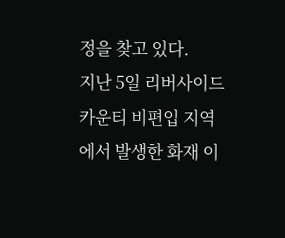정을 찾고 있다.
지난 5일 리버사이드 카운티 비편입 지역에서 발생한 화재 이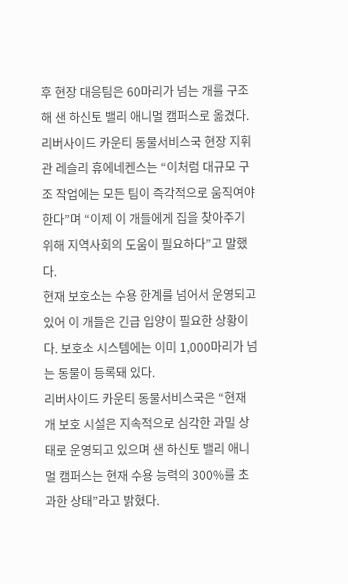후 현장 대응팀은 60마리가 넘는 개를 구조해 샌 하신토 밸리 애니멀 캠퍼스로 옮겼다.
리버사이드 카운티 동물서비스국 현장 지휘관 레슬리 휴에네켄스는 “이처럼 대규모 구조 작업에는 모든 팀이 즉각적으로 움직여야 한다”며 “이제 이 개들에게 집을 찾아주기 위해 지역사회의 도움이 필요하다”고 말했다.
현재 보호소는 수용 한계를 넘어서 운영되고 있어 이 개들은 긴급 입양이 필요한 상황이다. 보호소 시스템에는 이미 1,000마리가 넘는 동물이 등록돼 있다.
리버사이드 카운티 동물서비스국은 “현재 개 보호 시설은 지속적으로 심각한 과밀 상태로 운영되고 있으며 샌 하신토 밸리 애니멀 캠퍼스는 현재 수용 능력의 300%를 초과한 상태”라고 밝혔다.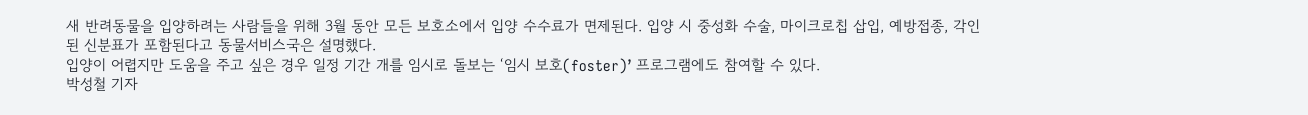새 반려동물을 입양하려는 사람들을 위해 3월 동안 모든 보호소에서 입양 수수료가 면제된다. 입양 시 중성화 수술, 마이크로칩 삽입, 예방접종, 각인된 신분표가 포함된다고 동물서비스국은 설명했다.
입양이 어렵지만 도움을 주고 싶은 경우 일정 기간 개를 임시로 돌보는 ‘임시 보호(foster)’ 프로그램에도 참여할 수 있다.
박성철 기자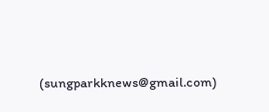(sungparkknews@gmail.com)